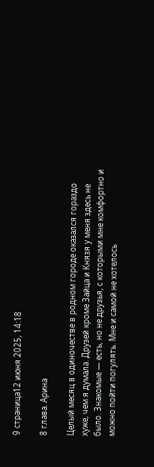9 страница12 июня 2025, 14:18

8 глава. Арина

Целый месяц в одиночестве в родном городе оказался гораздо хуже, чем я думала. Друзей кроме Зайца и Князя у меня здесь не было. Знакомые — есть, но не друзья, с которыми мне комфортно и можно пойти погулять. Мне и самой не хотелось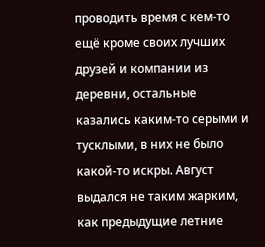проводить время с кем-то ещё кроме своих лучших друзей и компании из деревни, остальные казались каким-то серыми и тусклыми, в них не было какой-то искры. Август выдался не таким жарким, как предыдущие летние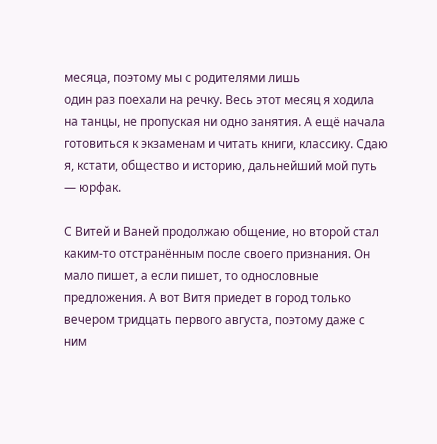месяца, поэтому мы с родителями лишь
один раз поехали на речку. Весь этот месяц я ходила на танцы, не пропуская ни одно занятия. А ещё начала готовиться к экзаменам и читать книги, классику. Сдаю я, кстати, общество и историю, дальнейший мой путь — юрфак.

С Витей и Ваней продолжаю общение, но второй стал каким-то отстранённым после своего признания. Он мало пишет, а если пишет, то однословные предложения. А вот Витя приедет в город только вечером тридцать первого августа, поэтому даже с ним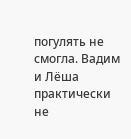погулять не смогла. Вадим и Лёша практически не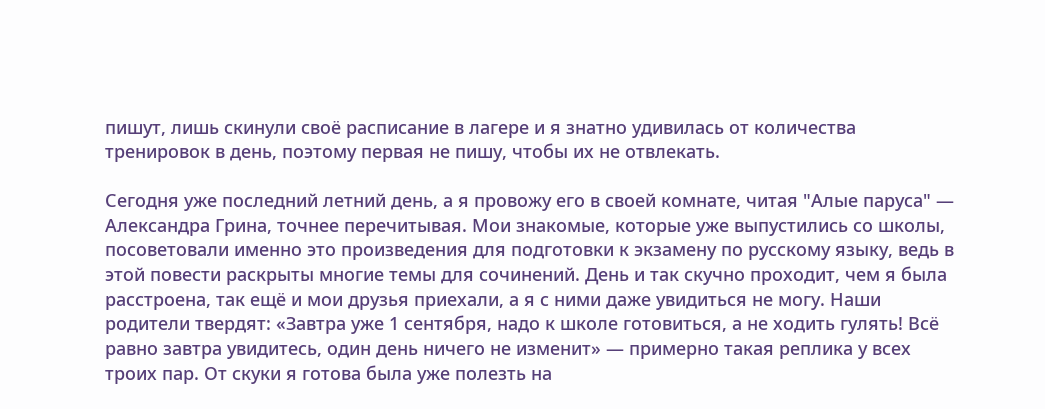пишут, лишь скинули своё расписание в лагере и я знатно удивилась от количества тренировок в день, поэтому первая не пишу, чтобы их не отвлекать.

Сегодня уже последний летний день, а я провожу его в своей комнате, читая "Алые паруса" — Александра Грина, точнее перечитывая. Мои знакомые, которые уже выпустились со школы, посоветовали именно это произведения для подготовки к экзамену по русскому языку, ведь в этой повести раскрыты многие темы для сочинений. День и так скучно проходит, чем я была расстроена, так ещё и мои друзья приехали, а я с ними даже увидиться не могу. Наши родители твердят: «Завтра уже 1 сентября, надо к школе готовиться, а не ходить гулять! Всё равно завтра увидитесь, один день ничего не изменит» — примерно такая реплика у всех троих пар. От скуки я готова была уже полезть на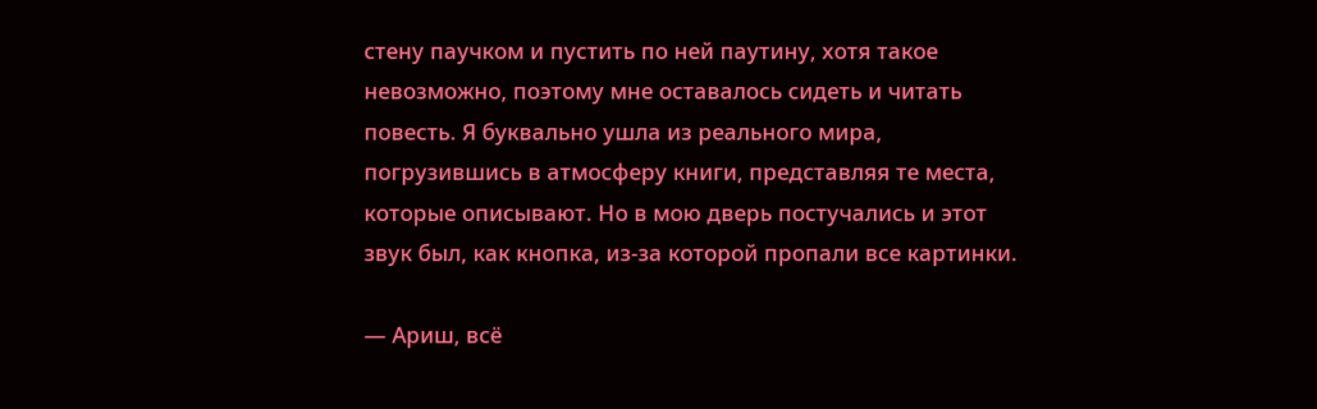стену паучком и пустить по ней паутину, хотя такое невозможно, поэтому мне оставалось сидеть и читать повесть. Я буквально ушла из реального мира, погрузившись в атмосферу книги, представляя те места, которые описывают. Но в мою дверь постучались и этот звук был, как кнопка, из-за которой пропали все картинки.

— Ариш, всё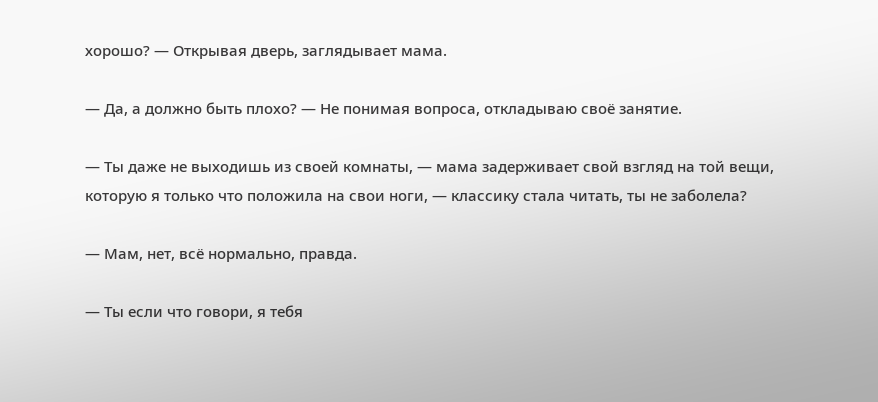хорошо? — Открывая дверь, заглядывает мама.

— Да, а должно быть плохо? — Не понимая вопроса, откладываю своё занятие.

— Ты даже не выходишь из своей комнаты, — мама задерживает свой взгляд на той вещи, которую я только что положила на свои ноги, — классику стала читать, ты не заболела?

— Мам, нет, всё нормально, правда.

— Ты если что говори, я тебя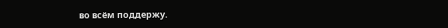во всём поддержу.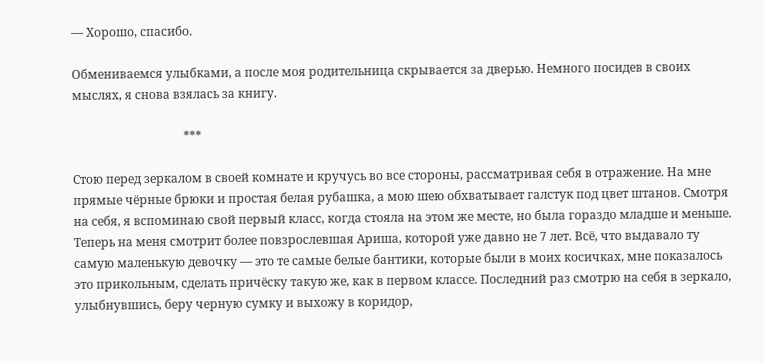— Хорошо, спасибо.

Обмениваемся улыбками, а после моя родительница скрывается за дверью. Немного посидев в своих мыслях, я снова взялась за книгу.

                                     ***

Стою перед зеркалом в своей комнате и кручусь во все стороны, рассматривая себя в отражение. На мне прямые чёрные брюки и простая белая рубашка, а мою шею обхватывает галстук под цвет штанов. Смотря на себя, я вспоминаю свой первый класс, когда стояла на этом же месте, но была гораздо младше и меньше. Теперь на меня смотрит более повзрослевшая Ариша, которой уже давно не 7 лет. Всё, что выдавало ту самую маленькую девочку — это те самые белые бантики, которые были в моих косичках, мне показалось это прикольным, сделать причёску такую же, как в первом классе. Последний раз смотрю на себя в зеркало, улыбнувшись, беру черную сумку и выхожу в коридор,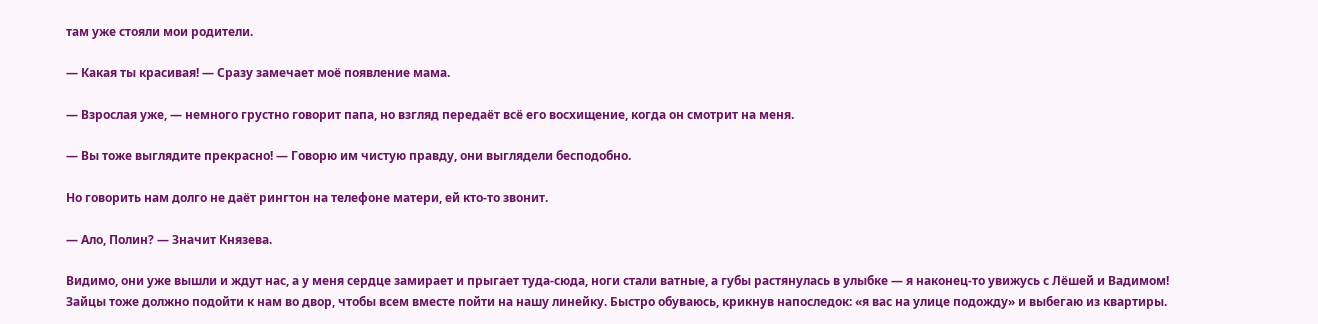там уже стояли мои родители.

— Какая ты красивая! — Сразу замечает моё появление мама.

— Взрослая уже, — немного грустно говорит папа, но взгляд передаёт всё его восхищение, когда он смотрит на меня.

— Вы тоже выглядите прекрасно! — Говорю им чистую правду, они выглядели бесподобно.

Но говорить нам долго не даёт рингтон на телефоне матери, ей кто-то звонит.

— Ало, Полин? — Значит Князева.

Видимо, они уже вышли и ждут нас, а у меня сердце замирает и прыгает туда-сюда, ноги стали ватные, а губы растянулась в улыбке — я наконец-то увижусь с Лёшей и Вадимом! Зайцы тоже должно подойти к нам во двор, чтобы всем вместе пойти на нашу линейку. Быстро обуваюсь, крикнув напоследок: «я вас на улице подожду» и выбегаю из квартиры.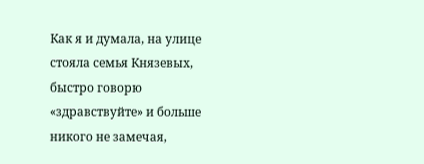Как я и думала, на улице стояла семья Князевых, быстро говорю «здравствуйте» и больше никого не замечая,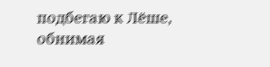подбегаю к Лёше, обнимая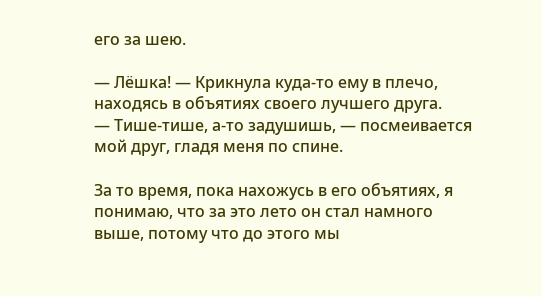его за шею.

— Лёшка! — Крикнула куда-то ему в плечо, находясь в объятиях своего лучшего друга.
— Тише-тише, а-то задушишь, — посмеивается мой друг, гладя меня по спине.

За то время, пока нахожусь в его объятиях, я понимаю, что за это лето он стал намного выше, потому что до этого мы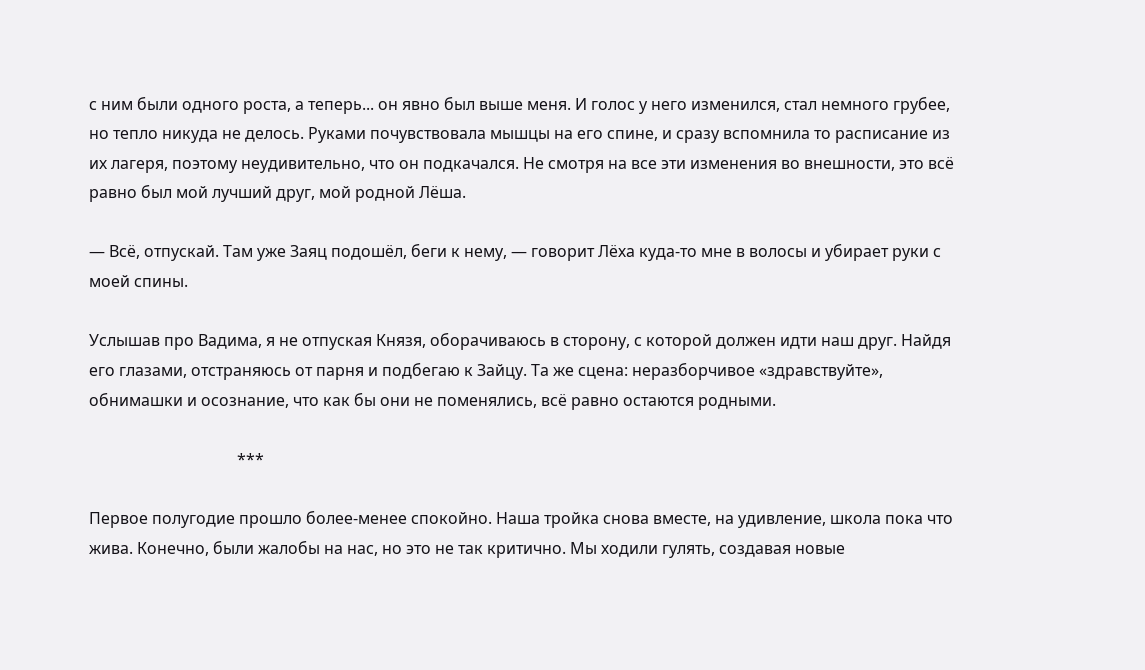с ним были одного роста, а теперь... он явно был выше меня. И голос у него изменился, стал немного грубее, но тепло никуда не делось. Руками почувствовала мышцы на его спине, и сразу вспомнила то расписание из их лагеря, поэтому неудивительно, что он подкачался. Не смотря на все эти изменения во внешности, это всё равно был мой лучший друг, мой родной Лёша.

— Всё, отпускай. Там уже Заяц подошёл, беги к нему, — говорит Лёха куда-то мне в волосы и убирает руки с моей спины.

Услышав про Вадима, я не отпуская Князя, оборачиваюсь в сторону, с которой должен идти наш друг. Найдя его глазами, отстраняюсь от парня и подбегаю к Зайцу. Та же сцена: неразборчивое «здравствуйте», обнимашки и осознание, что как бы они не поменялись, всё равно остаются родными.

                                     ***

Первое полугодие прошло более-менее спокойно. Наша тройка снова вместе, на удивление, школа пока что жива. Конечно, были жалобы на нас, но это не так критично. Мы ходили гулять, создавая новые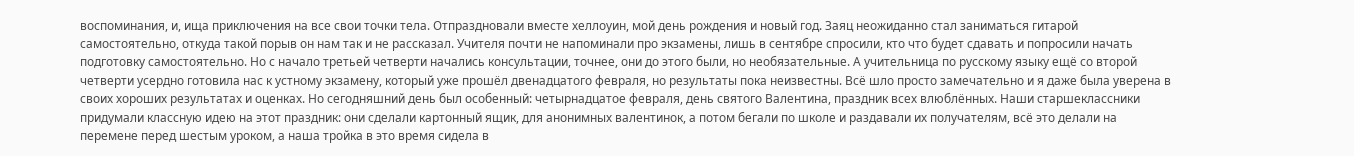воспоминания, и, ища приключения на все свои точки тела. Отпраздновали вместе хеллоуин, мой день рождения и новый год. Заяц неожиданно стал заниматься гитарой самостоятельно, откуда такой порыв он нам так и не рассказал. Учителя почти не напоминали про экзамены, лишь в сентябре спросили, кто что будет сдавать и попросили начать подготовку самостоятельно. Но с начало третьей четверти начались консультации, точнее, они до этого были, но необязательные. А учительница по русскому языку ещё со второй четверти усердно готовила нас к устному экзамену, который уже прошёл двенадцатого февраля, но результаты пока неизвестны. Всё шло просто замечательно и я даже была уверена в своих хороших результатах и оценках. Но сегодняшний день был особенный: четырнадцатое февраля, день святого Валентина, праздник всех влюблённых. Наши старшеклассники придумали классную идею на этот праздник: они сделали картонный ящик, для анонимных валентинок, а потом бегали по школе и раздавали их получателям, всё это делали на перемене перед шестым уроком, а наша тройка в это время сидела в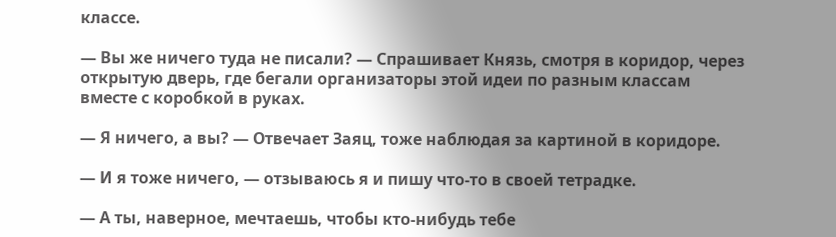классе.

— Вы же ничего туда не писали? — Спрашивает Князь, смотря в коридор, через открытую дверь, где бегали организаторы этой идеи по разным классам вместе с коробкой в руках.

— Я ничего, а вы? — Отвечает Заяц, тоже наблюдая за картиной в коридоре.

— И я тоже ничего, — отзываюсь я и пишу что-то в своей тетрадке.

— А ты, наверное, мечтаешь, чтобы кто-нибудь тебе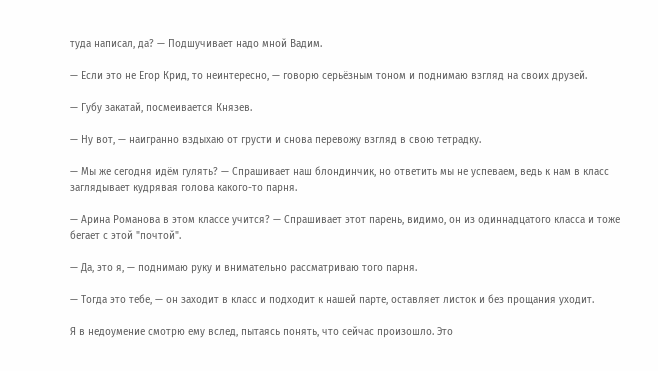туда написал, да? — Подшучивает надо мной Вадим.

— Если это не Егор Крид, то неинтересно, — говорю серьёзным тоном и поднимаю взгляд на своих друзей.

— Губу закатай, посмеивается Князев.

— Ну вот, — наигранно вздыхаю от грусти и снова перевожу взгляд в свою тетрадку.

— Мы же сегодня идём гулять? — Спрашивает наш блондинчик, но ответить мы не успеваем, ведь к нам в класс заглядывает кудрявая голова какого-то парня.

— Арина Романова в этом классе учится? — Спрашивает этот парень, видимо, он из одиннадцатого класса и тоже бегает с этой "почтой".

— Да, это я, — поднимаю руку и внимательно рассматриваю того парня.

— Тогда это тебе, — он заходит в класс и подходит к нашей парте, оставляет листок и без прощания уходит.

Я в недоумение смотрю ему вслед, пытаясь понять, что сейчас произошло. Это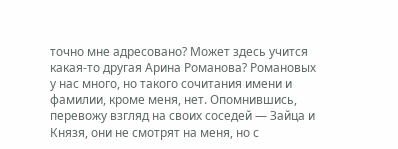точно мне адресовано? Может здесь учится какая-то другая Арина Романова? Романовых у нас много, но такого сочитания имени и фамилии, кроме меня, нет. Опомнившись, перевожу взгляд на своих соседей — Зайца и Князя, они не смотрят на меня, но с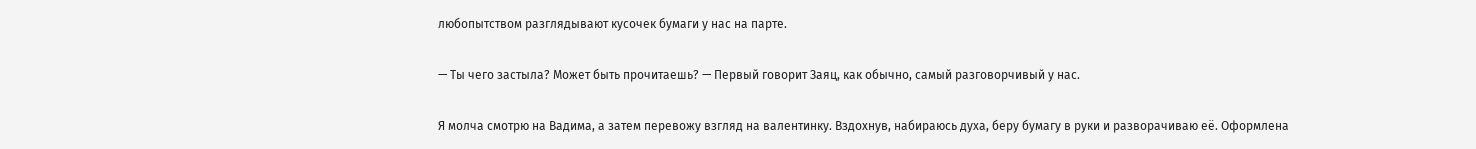любопытством разглядывают кусочек бумаги у нас на парте.

— Ты чего застыла? Может быть прочитаешь? — Первый говорит Заяц, как обычно, самый разговорчивый у нас.

Я молча смотрю на Вадима, а затем перевожу взгляд на валентинку. Вздохнув, набираюсь духа, беру бумагу в руки и разворачиваю её. Оформлена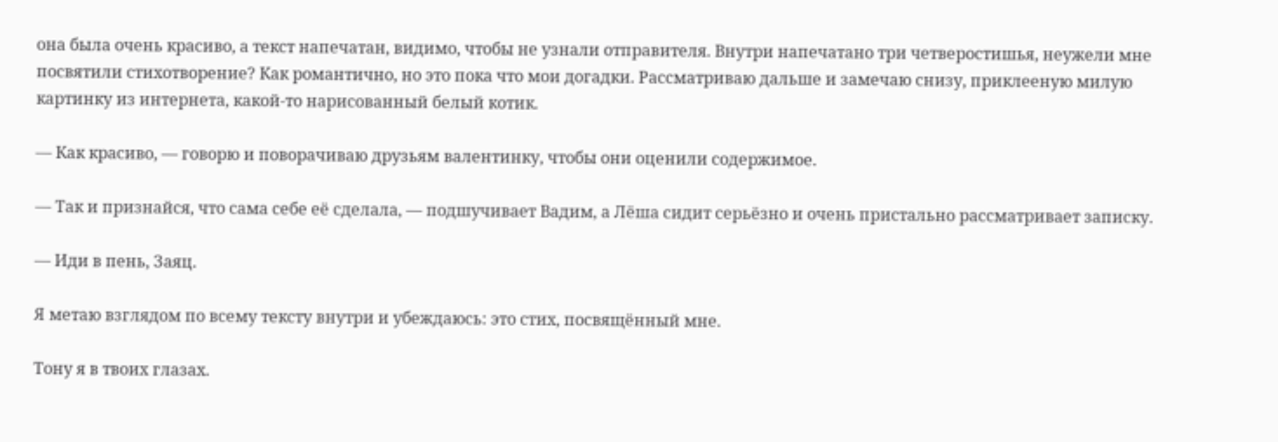она была очень красиво, а текст напечатан, видимо, чтобы не узнали отправителя. Внутри напечатано три четверостишья, неужели мне посвятили стихотворение? Как романтично, но это пока что мои догадки. Рассматриваю дальше и замечаю снизу, приклееную милую картинку из интернета, какой-то нарисованный белый котик.

— Как красиво, — говорю и поворачиваю друзьям валентинку, чтобы они оценили содержимое.

— Так и признайся, что сама себе её сделала, — подшучивает Вадим, а Лёша сидит серьёзно и очень пристально рассматривает записку.

— Иди в пень, Заяц.

Я метаю взглядом по всему тексту внутри и убеждаюсь: это стих, посвящённый мне.

Тону я в твоих глазах.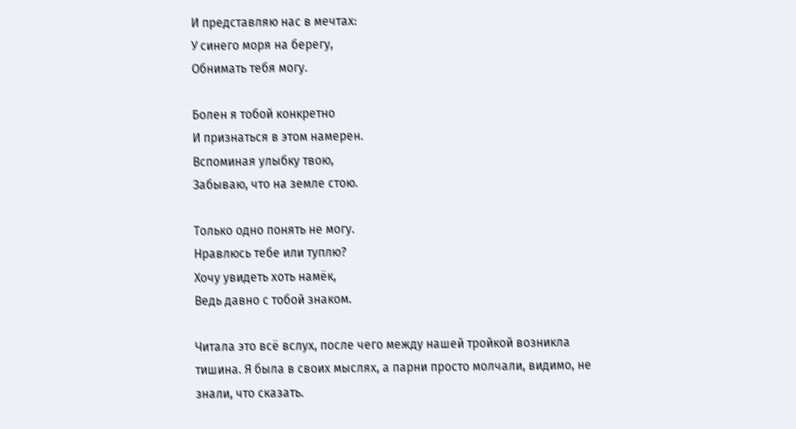И представляю нас в мечтах:
У синего моря на берегу,
Обнимать тебя могу.

Болен я тобой конкретно
И признаться в этом намерен.
Вспоминая улыбку твою,
Забываю, что на земле стою.

Только одно понять не могу.
Нравлюсь тебе или туплю?
Хочу увидеть хоть намёк,
Ведь давно с тобой знаком.

Читала это всё вслух, после чего между нашей тройкой возникла тишина. Я была в своих мыслях, а парни просто молчали, видимо, не знали, что сказать.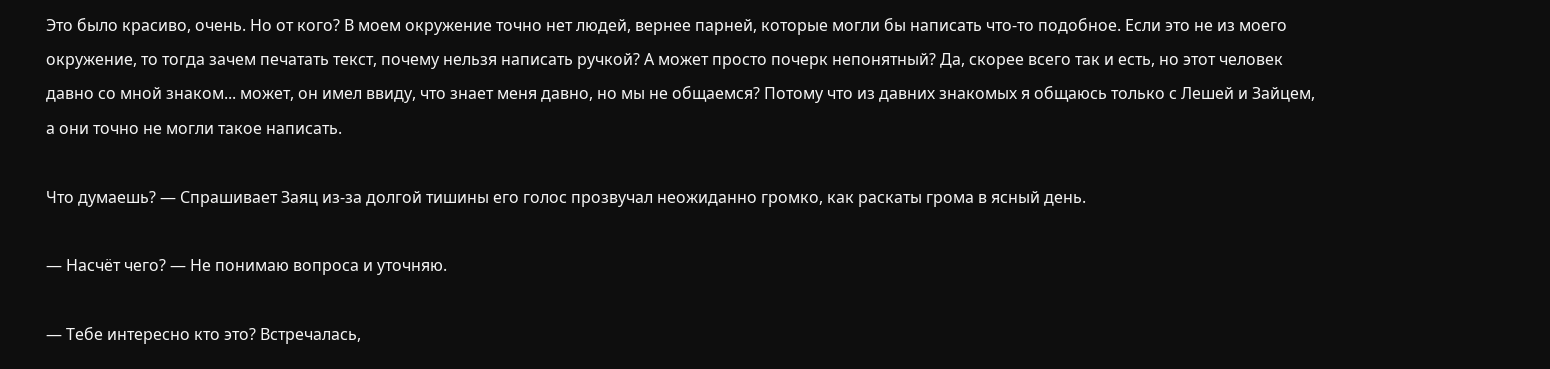Это было красиво, очень. Но от кого? В моем окружение точно нет людей, вернее парней, которые могли бы написать что-то подобное. Если это не из моего окружение, то тогда зачем печатать текст, почему нельзя написать ручкой? А может просто почерк непонятный? Да, скорее всего так и есть, но этот человек давно со мной знаком... может, он имел ввиду, что знает меня давно, но мы не общаемся? Потому что из давних знакомых я общаюсь только с Лешей и Зайцем, а они точно не могли такое написать.

Что думаешь? — Спрашивает Заяц из-за долгой тишины его голос прозвучал неожиданно громко, как раскаты грома в ясный день.

— Насчёт чего? — Не понимаю вопроса и уточняю.

— Тебе интересно кто это? Встречалась,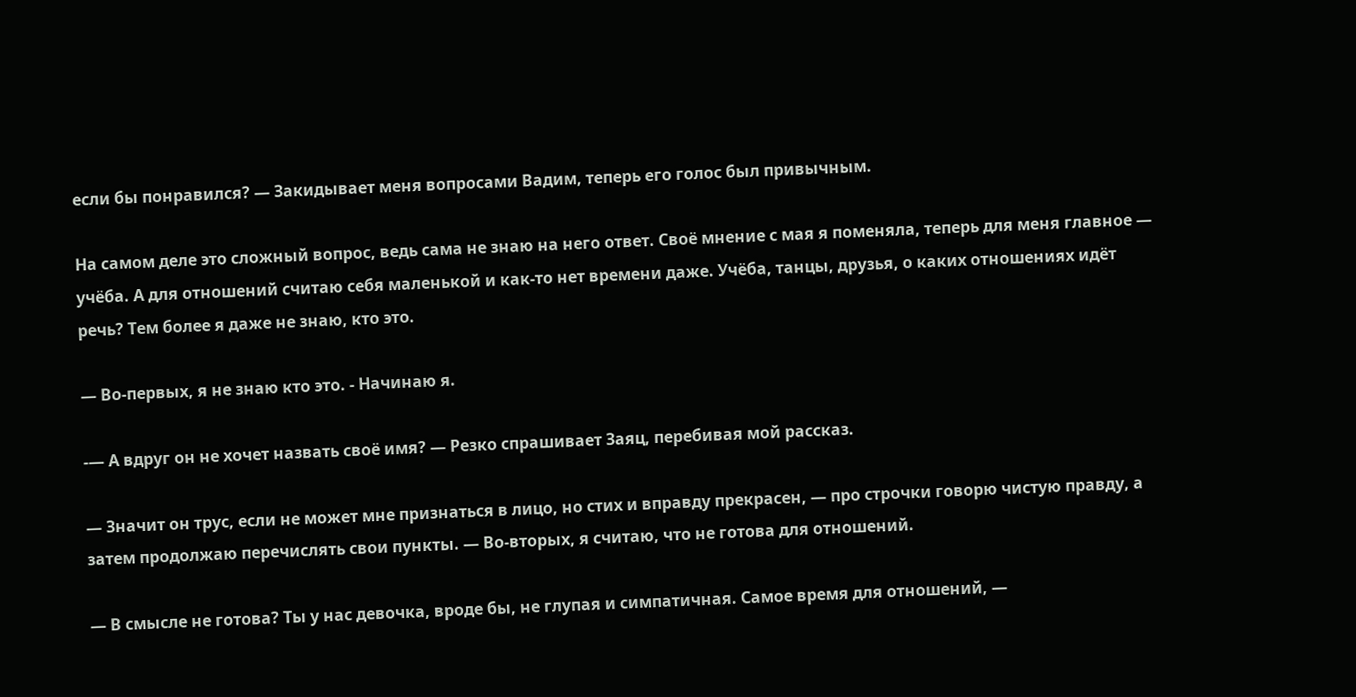если бы понравился? — Закидывает меня вопросами Вадим, теперь его голос был привычным.

На самом деле это сложный вопрос, ведь сама не знаю на него ответ. Своё мнение с мая я поменяла, теперь для меня главное — учёба. А для отношений считаю себя маленькой и как-то нет времени даже. Учёба, танцы, друзья, о каких отношениях идёт речь? Тем более я даже не знаю, кто это.

— Во-первых, я не знаю кто это. - Начинаю я.

-— А вдруг он не хочет назвать своё имя? — Резко спрашивает Заяц, перебивая мой рассказ.

— Значит он трус, если не может мне признаться в лицо, но стих и вправду прекрасен, — про строчки говорю чистую правду, а затем продолжаю перечислять свои пункты. — Во-вторых, я считаю, что не готова для отношений.

— В смысле не готова? Ты у нас девочка, вроде бы, не глупая и симпатичная. Самое время для отношений, —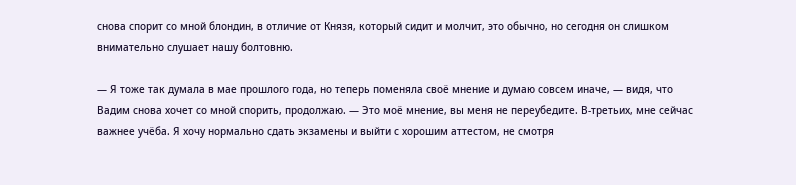снова спорит со мной блондин, в отличие от Князя, который сидит и молчит, это обычно, но сегодня он слишком внимательно слушает нашу болтовню.

— Я тоже так думала в мае прошлого года, но теперь поменяла своё мнение и думаю совсем иначе, — видя, что Вадим снова хочет со мной спорить, продолжаю. — Это моё мнение, вы меня не переубедите. В-третьих, мне сейчас важнее учёба. Я хочу нормально сдать экзамены и выйти с хорошим аттестом, не смотря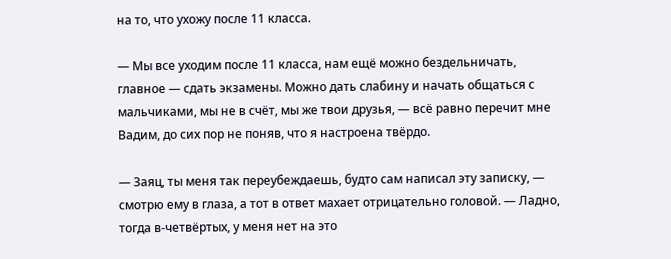на то, что ухожу после 11 класса.

— Мы все уходим после 11 класса, нам ещё можно бездельничать, главное — сдать экзамены. Можно дать слабину и начать общаться с мальчиками, мы не в счёт, мы же твои друзья, — всё равно перечит мне Вадим, до сих пор не поняв, что я настроена твёрдо.

— Заяц, ты меня так переубеждаешь, будто сам написал эту записку, — смотрю ему в глаза, а тот в ответ махает отрицательно головой. — Ладно, тогда в-четвёртых, у меня нет на это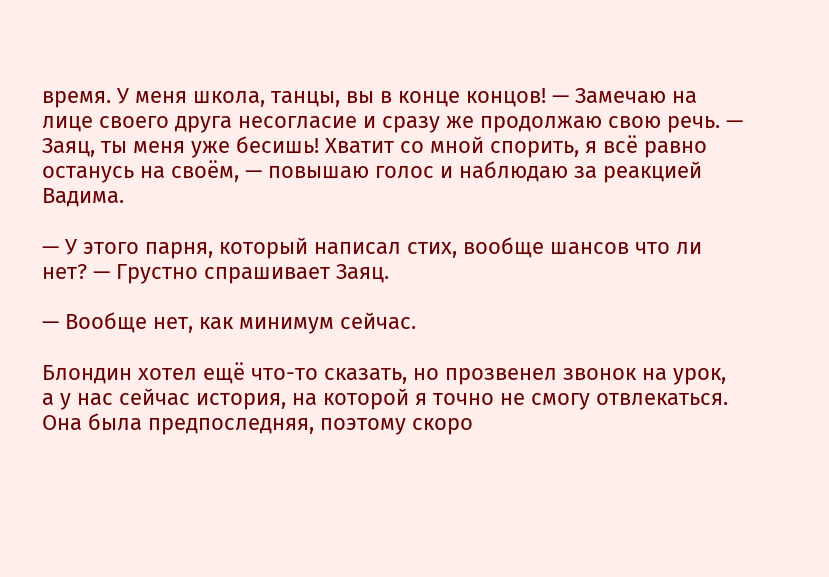время. У меня школа, танцы, вы в конце концов! — Замечаю на лице своего друга несогласие и сразу же продолжаю свою речь. — Заяц, ты меня уже бесишь! Хватит со мной спорить, я всё равно останусь на своём, — повышаю голос и наблюдаю за реакцией Вадима.

— У этого парня, который написал стих, вообще шансов что ли нет? — Грустно спрашивает Заяц.

— Вообще нет, как минимум сейчас.

Блондин хотел ещё что-то сказать, но прозвенел звонок на урок, а у нас сейчас история, на которой я точно не смогу отвлекаться. Она была предпоследняя, поэтому скоро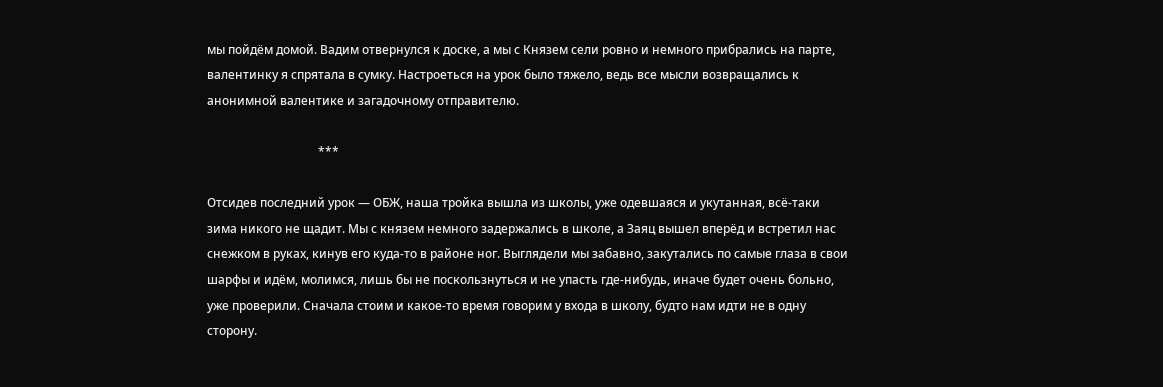мы пойдём домой. Вадим отвернулся к доске, а мы с Князем сели ровно и немного прибрались на парте, валентинку я спрятала в сумку. Настроеться на урок было тяжело, ведь все мысли возвращались к анонимной валентике и загадочному отправителю.

                                     ***

Отсидев последний урок — ОБЖ, наша тройка вышла из школы, уже одевшаяся и укутанная, всё-таки зима никого не щадит. Мы с князем немного задержались в школе, а Заяц вышел вперёд и встретил нас снежком в руках, кинув его куда-то в районе ног. Выглядели мы забавно, закутались по самые глаза в свои шарфы и идём, молимся, лишь бы не поскользнуться и не упасть где-нибудь, иначе будет очень больно, уже проверили. Сначала стоим и какое-то время говорим у входа в школу, будто нам идти не в одну сторону.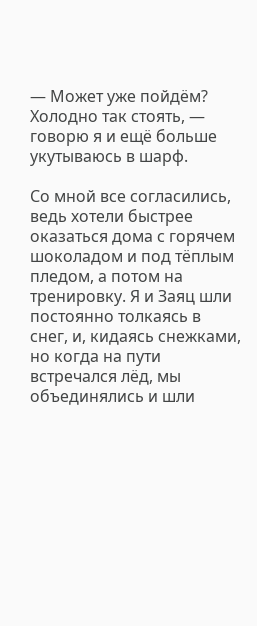— Может уже пойдём? Холодно так стоять, — говорю я и ещё больше укутываюсь в шарф.

Со мной все согласились, ведь хотели быстрее оказаться дома с горячем шоколадом и под тёплым пледом, а потом на тренировку. Я и Заяц шли постоянно толкаясь в снег, и, кидаясь снежками, но когда на пути встречался лёд, мы объединялись и шли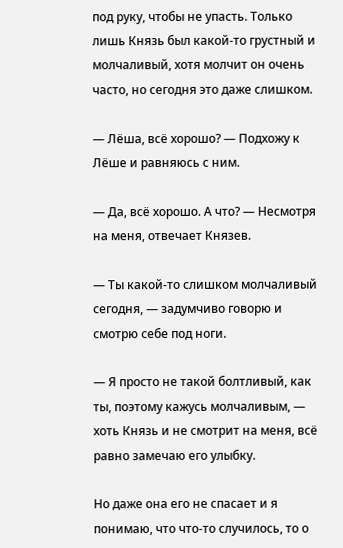под руку, чтобы не упасть. Только лишь Князь был какой-то грустный и молчаливый, хотя молчит он очень часто, но сегодня это даже слишком.

— Лёша, всё хорошо? — Подхожу к Лёше и равняюсь с ним.

— Да, всё хорошо. А что? — Несмотря на меня, отвечает Князев.

— Ты какой-то слишком молчаливый сегодня, — задумчиво говорю и смотрю себе под ноги.

— Я просто не такой болтливый, как ты, поэтому кажусь молчаливым, — хоть Князь и не смотрит на меня, всё равно замечаю его улыбку.

Но даже она его не спасает и я понимаю, что что-то случилось, то о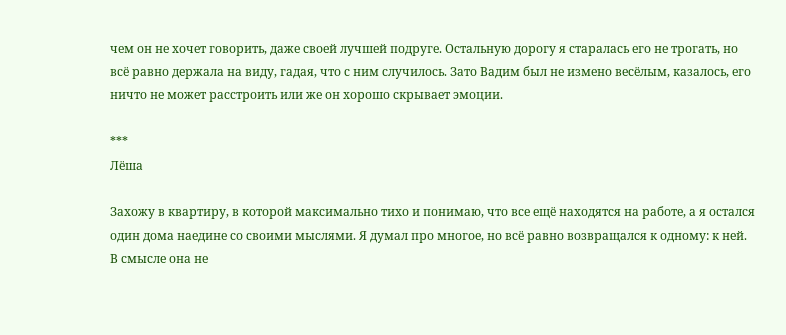чем он не хочет говорить, даже своей лучшей подруге. Остальную дорогу я старалась его не трогать, но всё равно держала на виду, гадая, что с ним случилось. Зато Вадим был не измено весёлым, казалось, его ничто не может расстроить или же он хорошо скрывает эмоции.

***
Лёша

Захожу в квартиру, в которой максимально тихо и понимаю, что все ещё находятся на работе, а я остался один дома наедине со своими мыслями. Я думал про многое, но всё равно возвращался к одному: к ней. В смысле она не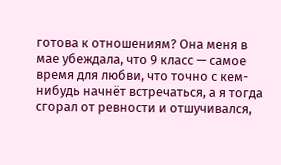готова к отношениям? Она меня в мае убеждала, что 9 класс — самое время для любви, что точно с кем-нибудь начнёт встречаться, а я тогда сгорал от ревности и отшучивался,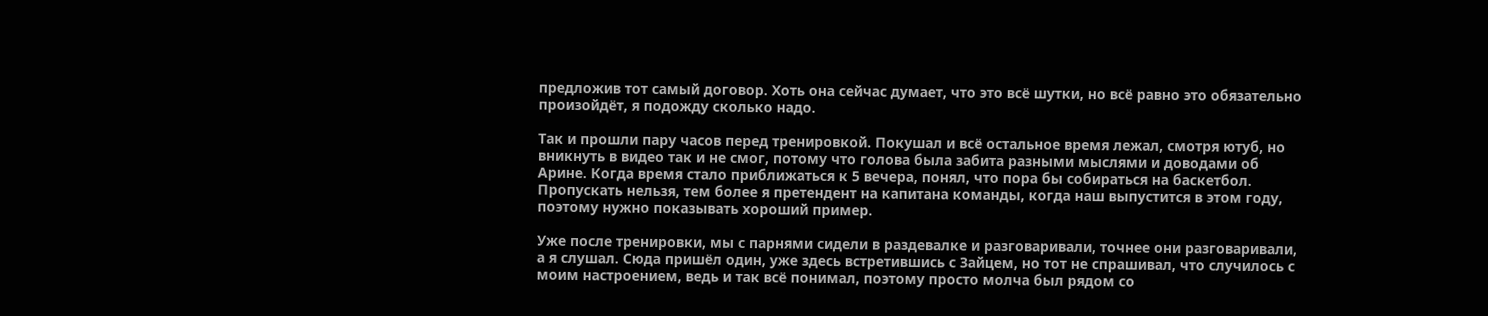предложив тот самый договор. Хоть она сейчас думает, что это всё шутки, но всё равно это обязательно произойдёт, я подожду сколько надо.

Так и прошли пару часов перед тренировкой. Покушал и всё остальное время лежал, смотря ютуб, но вникнуть в видео так и не смог, потому что голова была забита разными мыслями и доводами об Арине. Когда время стало приближаться к 5 вечера, понял, что пора бы собираться на баскетбол. Пропускать нельзя, тем более я претендент на капитана команды, когда наш выпустится в этом году, поэтому нужно показывать хороший пример.

Уже после тренировки, мы с парнями сидели в раздевалке и разговаривали, точнее они разговаривали, а я слушал. Сюда пришёл один, уже здесь встретившись с Зайцем, но тот не спрашивал, что случилось с моим настроением, ведь и так всё понимал, поэтому просто молча был рядом со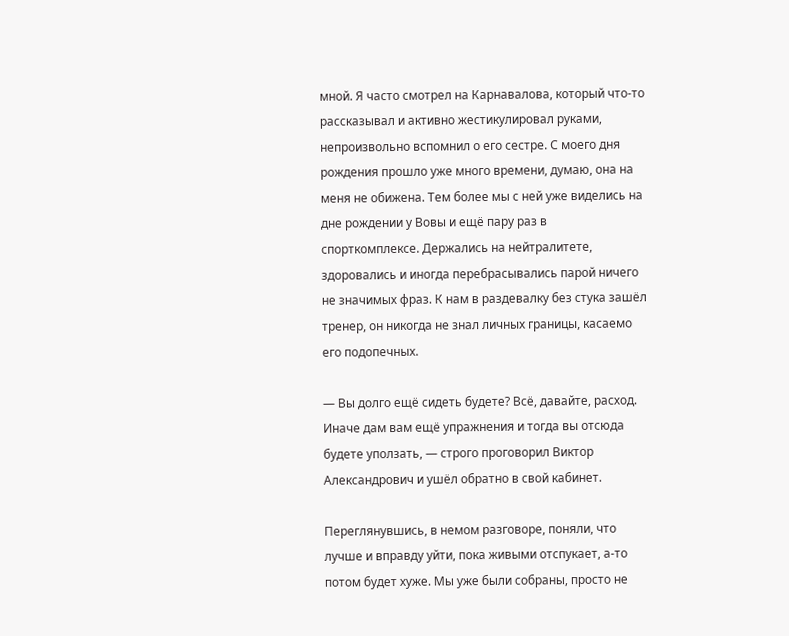мной. Я часто смотрел на Карнавалова, который что-то рассказывал и активно жестикулировал руками, непроизвольно вспомнил о его сестре. С моего дня рождения прошло уже много времени, думаю, она на меня не обижена. Тем более мы с ней уже виделись на дне рождении у Вовы и ещё пару раз в спорткомплексе. Держались на нейтралитете, здоровались и иногда перебрасывались парой ничего не значимых фраз. К нам в раздевалку без стука зашёл тренер, он никогда не знал личных границы, касаемо его подопечных.

— Вы долго ещё сидеть будете? Всё, давайте, расход. Иначе дам вам ещё упражнения и тогда вы отсюда будете уползать, — строго проговорил Виктор Александрович и ушёл обратно в свой кабинет.

Переглянувшись, в немом разговоре, поняли, что лучше и вправду уйти, пока живыми отспукает, а-то потом будет хуже. Мы уже были собраны, просто не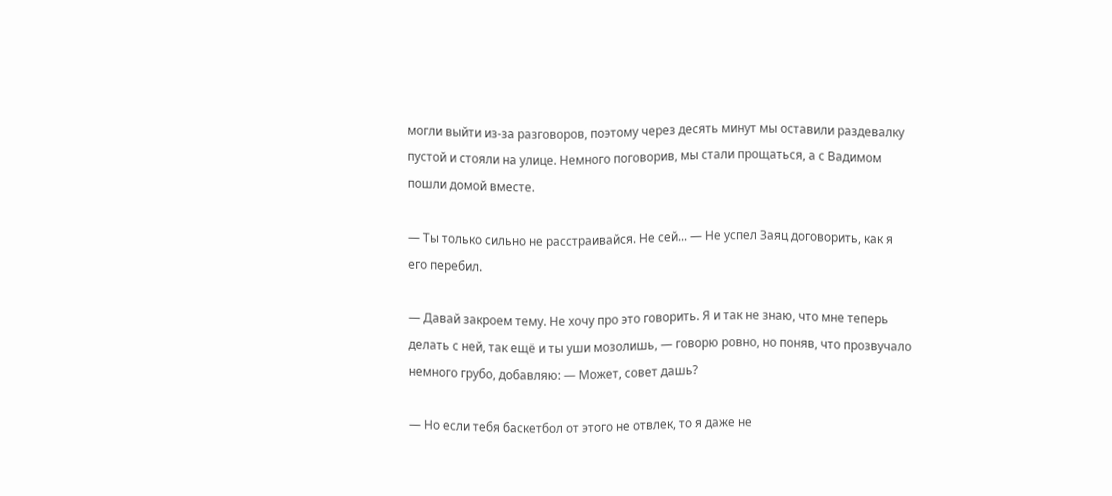могли выйти из-за разговоров, поэтому через десять минут мы оставили раздевалку пустой и стояли на улице. Немного поговорив, мы стали прощаться, а с Вадимом пошли домой вместе.

— Ты только сильно не расстраивайся. Не сей... — Не успел Заяц договорить, как я его перебил.

— Давай закроем тему. Не хочу про это говорить. Я и так не знаю, что мне теперь делать с ней, так ещё и ты уши мозолишь, — говорю ровно, но поняв, что прозвучало немного грубо, добавляю: — Может, совет дашь?

— Но если тебя баскетбол от этого не отвлек, то я даже не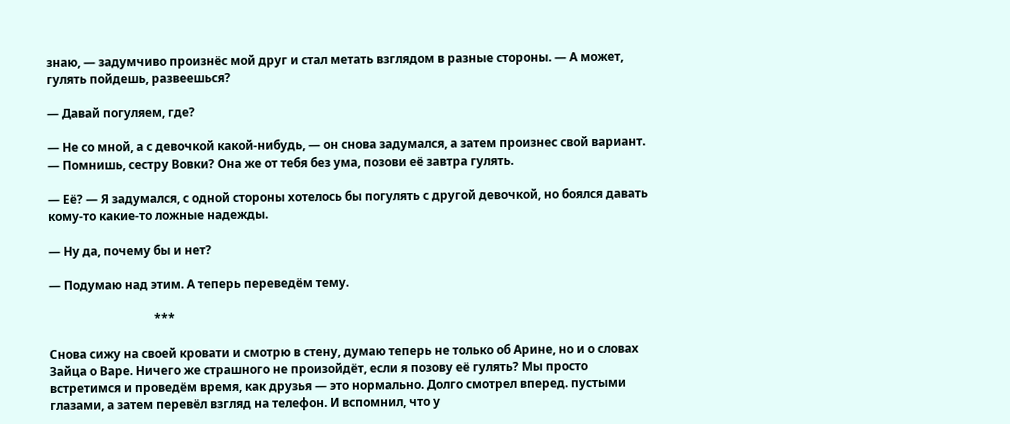знаю, — задумчиво произнёс мой друг и стал метать взглядом в разные стороны. — А может, гулять пойдешь, развеешься?

— Давай погуляем, где?

— Не со мной, а с девочкой какой-нибудь, — он снова задумался, а затем произнес свой вариант. — Помнишь, сестру Вовки? Она же от тебя без ума, позови её завтра гулять.

— Её? — Я задумался, с одной стороны хотелось бы погулять с другой девочкой, но боялся давать кому-то какие-то ложные надежды.

— Ну да, почему бы и нет?

— Подумаю над этим. А теперь переведём тему.

                                   ***

Снова сижу на своей кровати и смотрю в стену, думаю теперь не только об Арине, но и о словах Зайца о Варе. Ничего же страшного не произойдёт, если я позову её гулять? Мы просто встретимся и проведём время, как друзья — это нормально. Долго смотрел вперед. пустыми глазами, а затем перевёл взгляд на телефон. И вспомнил, что у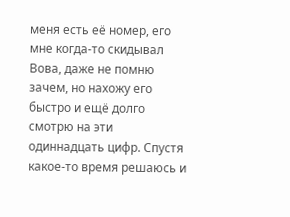меня есть её номер, его мне когда-то скидывал Вова, даже не помню зачем, но нахожу его быстро и ещё долго смотрю на эти одиннадцать цифр. Спустя какое-то время решаюсь и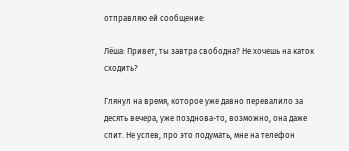отправляю ей сообщение:

Лёша: Привет, ты завтра свободна? Не хочешь на каток сходить?

Глянул на время, которое уже давно перевалило за десять вечера, уже позднова-то, возможно, она даже спит. Не успев, про это подумать, мне на телефон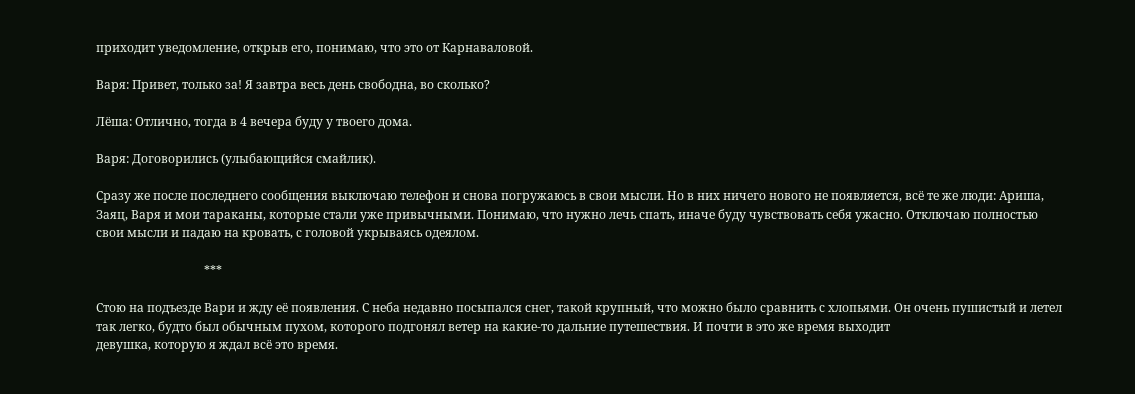приходит уведомление, открыв его, понимаю, что это от Карнаваловой.

Варя: Привет, только за! Я завтра весь день свободна, во сколько?

Лёша: Отлично, тогда в 4 вечера буду у твоего дома.

Варя: Договорились (улыбающийся смайлик).

Сразу же после последнего сообщения выключаю телефон и снова погружаюсь в свои мысли. Но в них ничего нового не появляется, всё те же люди: Ариша, Заяц, Варя и мои тараканы, которые стали уже привычными. Понимаю, что нужно лечь спать, иначе буду чувствовать себя ужасно. Отключаю полностью свои мысли и падаю на кровать, с головой укрываясь одеялом.

                                    ***

Стою на подъезде Вари и жду её появления. С неба недавно посыпался снег, такой крупный, что можно было сравнить с хлопьями. Он очень пушистый и летел так легко, будто был обычным пухом, которого подгонял ветер на какие-то дальние путешествия. И почти в это же время выходит
девушка, которую я ждал всё это время.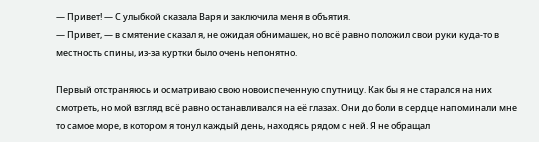— Привет! — С улыбкой сказала Варя и заключила меня в объятия.
— Привет, — в смятение сказал я, не ожидая обнимашек, но всё равно положил свои руки куда-то в местность спины, из-за куртки было очень непонятно.

Первый отстраняюсь и осматриваю свою новоиспеченную спутницу. Как бы я не старался на них смотреть, но мой взгляд всё равно останавливался на её глазах. Они до боли в сердце напоминали мне то самое море, в котором я тонул каждый день, находясь рядом с ней. Я не обращал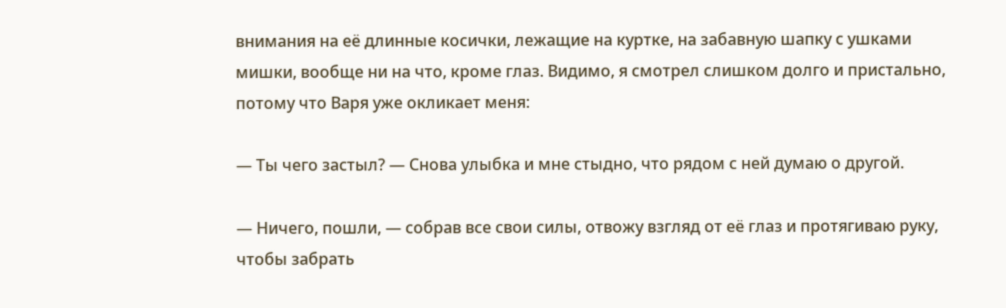внимания на её длинные косички, лежащие на куртке, на забавную шапку с ушками мишки, вообще ни на что, кроме глаз. Видимо, я смотрел слишком долго и пристально, потому что Варя уже окликает меня:

— Ты чего застыл? — Снова улыбка и мне стыдно, что рядом с ней думаю о другой.

— Ничего, пошли, — собрав все свои силы, отвожу взгляд от её глаз и протягиваю руку, чтобы забрать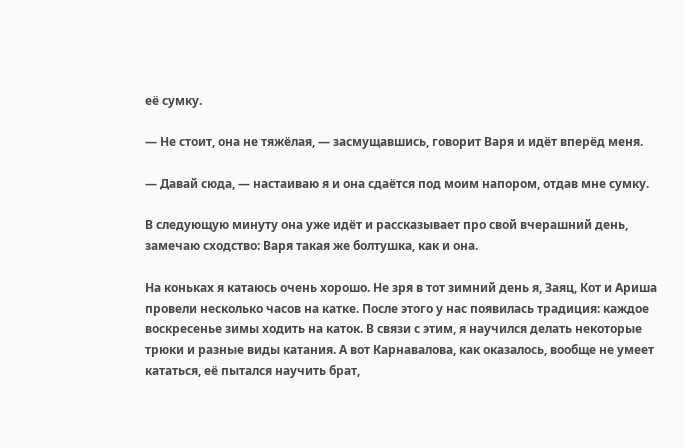её сумку.

— Не стоит, она не тяжёлая, — засмущавшись, говорит Варя и идёт вперёд меня.

— Давай сюда, — настаиваю я и она сдаётся под моим напором, отдав мне сумку.

В следующую минуту она уже идёт и рассказывает про свой вчерашний день, замечаю сходство: Варя такая же болтушка, как и она.

На коньках я катаюсь очень хорошо. Не зря в тот зимний день я, Заяц, Кот и Ариша провели несколько часов на катке. После этого у нас появилась традиция: каждое воскресенье зимы ходить на каток. В связи с этим, я научился делать некоторые трюки и разные виды катания. А вот Карнавалова, как оказалось, вообще не умеет кататься, её пытался научить брат,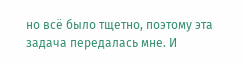но всё было тщетно, поэтому эта задача передалась мне. И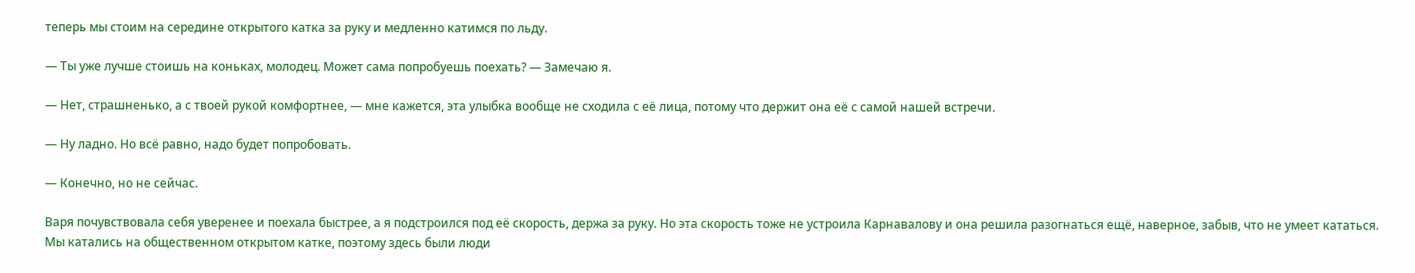теперь мы стоим на середине открытого катка за руку и медленно катимся по льду.

— Ты уже лучше стоишь на коньках, молодец. Может сама попробуешь поехать? — Замечаю я.

— Нет, страшненько, а с твоей рукой комфортнее, — мне кажется, эта улыбка вообще не сходила с её лица, потому что держит она её с самой нашей встречи.

— Ну ладно. Но всё равно, надо будет попробовать.

— Конечно, но не сейчас.

Варя почувствовала себя уверенее и поехала быстрее, а я подстроился под её скорость, держа за руку. Но эта скорость тоже не устроила Карнавалову и она решила разогнаться ещё, наверное, забыв, что не умеет кататься. Мы катались на общественном открытом катке, поэтому здесь были люди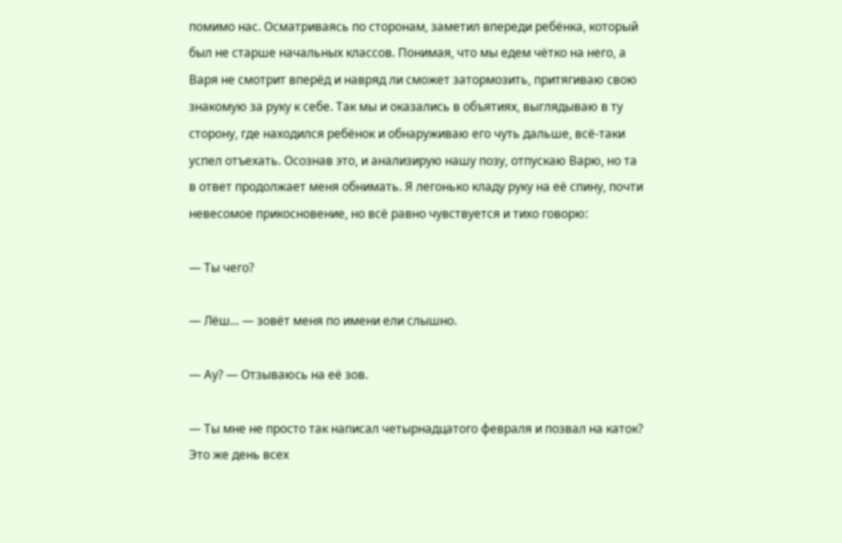помимо нас. Осматриваясь по сторонам, заметил впереди ребёнка, который был не старше начальных классов. Понимая, что мы едем чётко на него, а Варя не смотрит вперёд и навряд ли сможет затормозить, притягиваю свою знакомую за руку к себе. Так мы и оказались в объятиях, выглядываю в ту сторону, где находился ребёнок и обнаруживаю его чуть дальше, всё-таки успел отъехать. Осознав это, и анализирую нашу позу, отпускаю Варю, но та в ответ продолжает меня обнимать. Я легонько кладу руку на её спину, почти невесомое прикосновение, но всё равно чувствуется и тихо говорю:

— Ты чего?

— Лёш... — зовёт меня по имени ели слышно.

— Ау? — Отзываюсь на её зов.

— Ты мне не просто так написал четырнадцатого февраля и позвал на каток? Это же день всех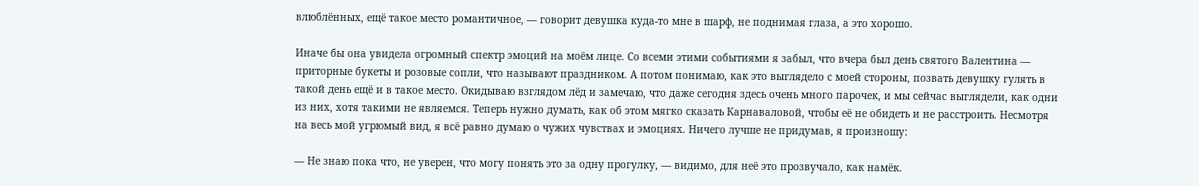влюблённых, ещё такое место романтичное, — говорит девушка куда-то мне в шарф, не поднимая глаза, а это хорошо.

Иначе бы она увидела огромный спектр эмоций на моём лице. Со всеми этими событиями я забыл, что вчера был день святого Валентина — приторные букеты и розовые сопли, что называют праздником. А потом понимаю, как это выглядело с моей стороны, позвать девушку гулять в такой день ещё и в такое место. Окидываю взглядом лёд и замечаю, что даже сегодня здесь очень много парочек, и мы сейчас выглядели, как одни из них, хотя такими не являемся. Теперь нужно думать, как об этом мягко сказать Карнаваловой, чтобы её не обидеть и не расстроить. Несмотря на весь мой угрюмый вид, я всё равно думаю о чужих чувствах и эмоциях. Ничего лучше не придумав, я произношу:

— Не знаю пока что, не уверен, что могу понять это за одну прогулку, — видимо, для неё это прозвучало, как намёк.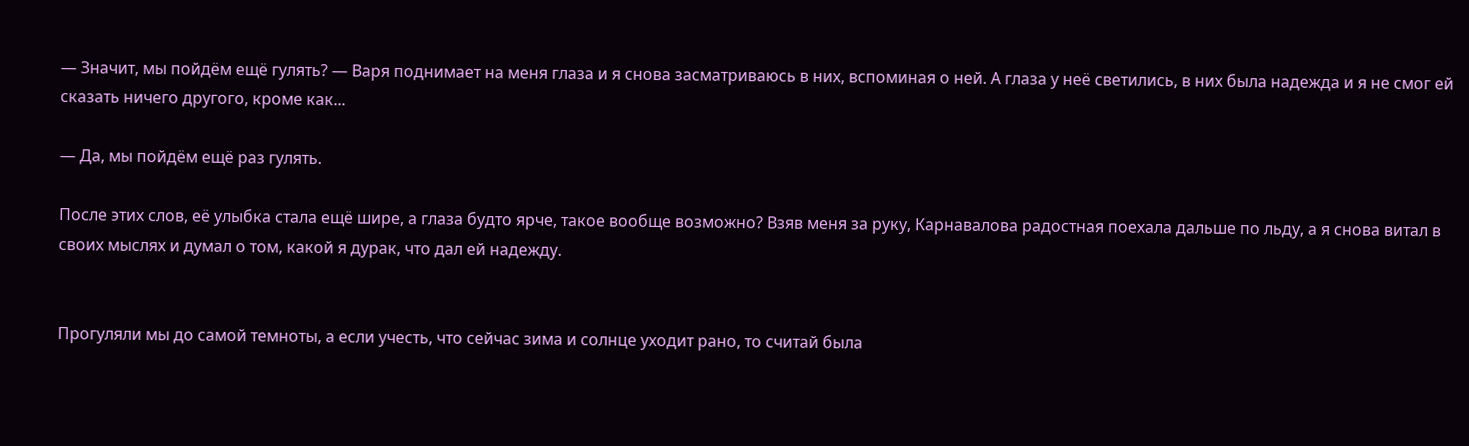— Значит, мы пойдём ещё гулять? — Варя поднимает на меня глаза и я снова засматриваюсь в них, вспоминая о ней. А глаза у неё светились, в них была надежда и я не смог ей сказать ничего другого, кроме как...

— Да, мы пойдём ещё раз гулять.

После этих слов, её улыбка стала ещё шире, а глаза будто ярче, такое вообще возможно? Взяв меня за руку, Карнавалова радостная поехала дальше по льду, а я снова витал в своих мыслях и думал о том, какой я дурак, что дал ей надежду.


Прогуляли мы до самой темноты, а если учесть, что сейчас зима и солнце уходит рано, то считай была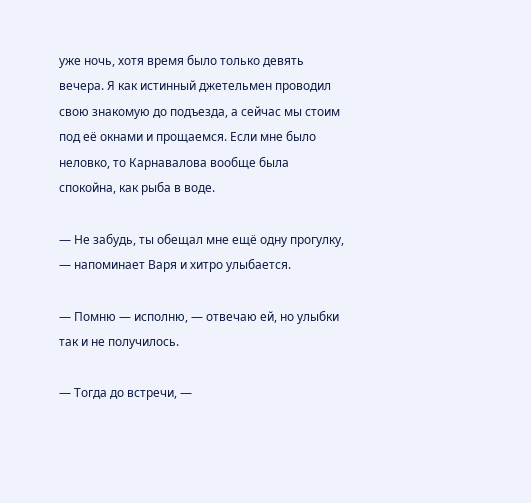уже ночь, хотя время было только девять вечера. Я как истинный джетельмен проводил свою знакомую до подъезда, а сейчас мы стоим под её окнами и прощаемся. Если мне было неловко, то Карнавалова вообще была спокойна, как рыба в воде.

— Не забудь, ты обещал мне ещё одну прогулку, — напоминает Варя и хитро улыбается.

— Помню — исполню, — отвечаю ей, но улыбки так и не получилось.

— Тогда до встречи, —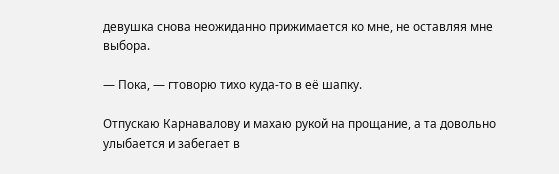девушка снова неожиданно прижимается ко мне, не оставляя мне выбора.

— Пока, — гтоворю тихо куда-то в её шапку.

Отпускаю Карнавалову и махаю рукой на прощание, а та довольно улыбается и забегает в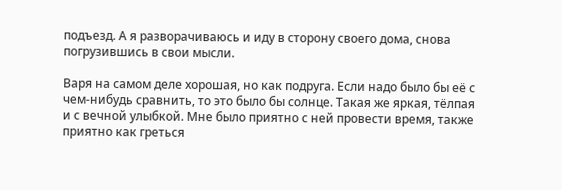подъезд. А я разворачиваюсь и иду в сторону своего дома, снова погрузившись в свои мысли.

Варя на самом деле хорошая, но как подруга. Если надо было бы её с чем-нибудь сравнить, то это было бы солнце. Такая же яркая, тёлпая и с вечной улыбкой. Мне было приятно с ней провести время, также приятно как греться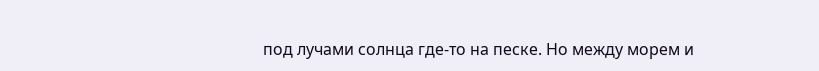под лучами солнца где-то на песке. Но между морем и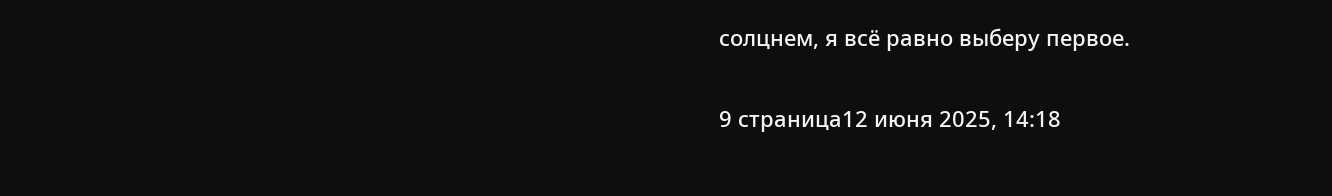солцнем, я всё равно выберу первое.

9 страница12 июня 2025, 14:18